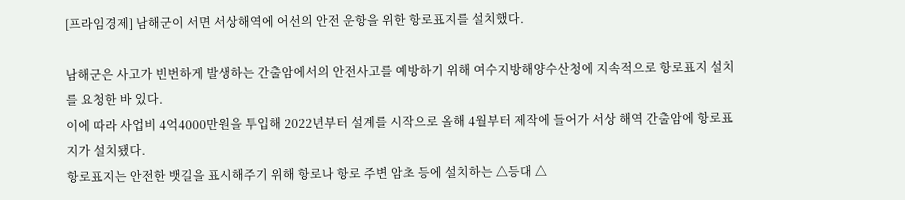[프라임경제] 남해군이 서면 서상해역에 어선의 안전 운항을 위한 항로표지를 설치했다.

남해군은 사고가 빈번하게 발생하는 간출암에서의 안전사고를 예방하기 위해 여수지방해양수산청에 지속적으로 항로표지 설치를 요청한 바 있다.
이에 따라 사업비 4억4000만원을 투입해 2022년부터 설계를 시작으로 올해 4월부터 제작에 들어가 서상 해역 간출암에 항로표지가 설치됐다.
항로표지는 안전한 뱃길을 표시해주기 위해 항로나 항로 주변 암초 등에 설치하는 △등대 △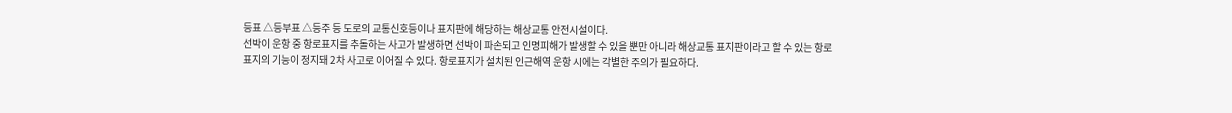등표 △등부표 △등주 등 도로의 교통신호등이나 표지판에 해당하는 해상교통 안전시설이다.
선박이 운항 중 항로표지를 추돌하는 사고가 발생하면 선박이 파손되고 인명피해가 발생할 수 있을 뿐만 아니라 해상교통 표지판이라고 할 수 있는 항로표지의 기능이 정지돼 2차 사고로 이어질 수 있다. 항로표지가 설치된 인근해역 운항 시에는 각별한 주의가 필요하다.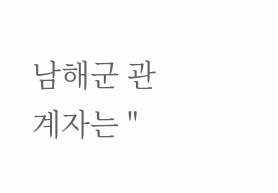남해군 관계자는 "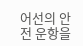어선의 안전 운항을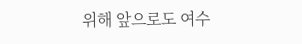위해 앞으로도 여수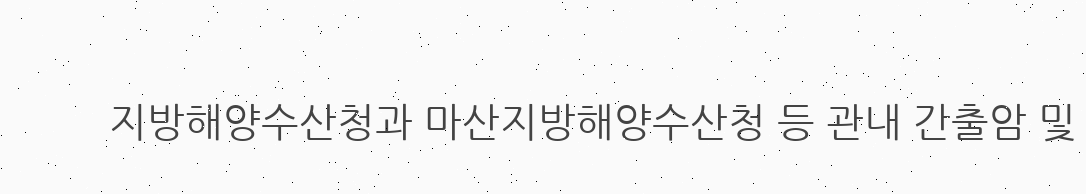지방해양수산청과 마산지방해양수산청 등 관내 간출암 및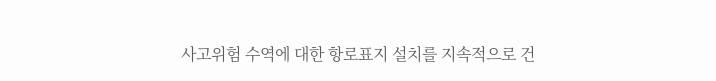사고위험 수역에 대한 항로표지 설치를 지속적으로 건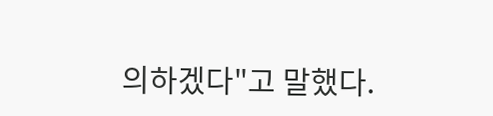의하겠다"고 말했다.